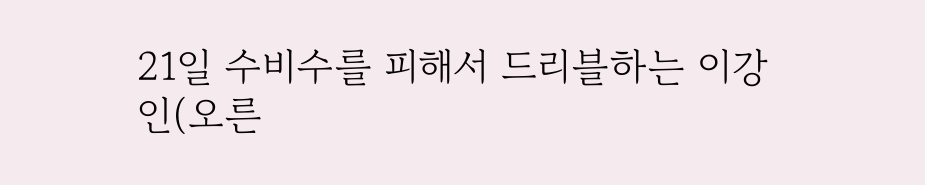21일 수비수를 피해서 드리블하는 이강인(오른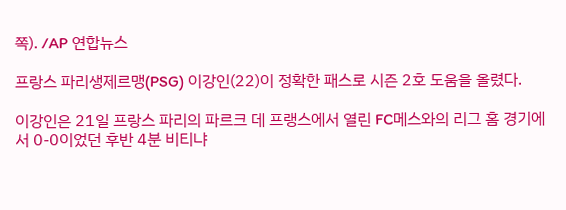쪽). /AP 연합뉴스

프랑스 파리생제르맹(PSG) 이강인(22)이 정확한 패스로 시즌 2호 도움을 올렸다.

이강인은 21일 프랑스 파리의 파르크 데 프랭스에서 열린 FC메스와의 리그 홈 경기에서 0-0이었던 후반 4분 비티냐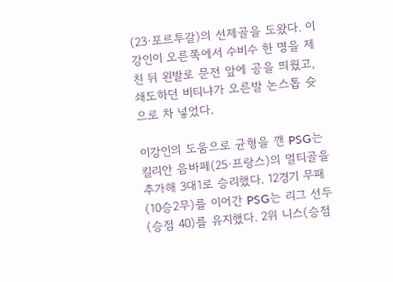(23·포르투갈)의 선제골을 도왔다. 이강인이 오른쪽에서 수비수 한 명을 제친 뒤 왼발로 문전 앞에 공을 띄웠고, 쇄도하던 비티냐가 오른발 논스톱 슛으로 차 넣었다.

이강인의 도움으로 균형을 깬 PSG는 킬리안 음바페(25·프랑스)의 멀티골을 추가해 3대1로 승리했다. 12경기 무패(10승2무)를 이어간 PSG는 리그 선두(승점 40)를 유지했다. 2위 니스(승점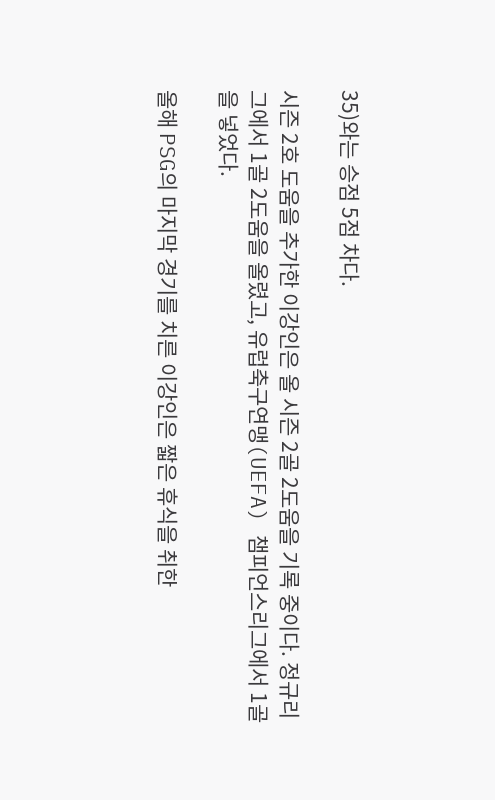35)와는 승점 5점 차다.

시즌 2호 도움을 추가한 이강인은 올 시즌 2골 2도움을 기록 중이다. 정규리그에서 1골 2도움을 올렸고, 유럽축구연맹(UEFA) 챔피언스리그에서 1골을 넣었다.

올해 PSG의 마지막 경기를 치른 이강인은 짧은 휴식을 취한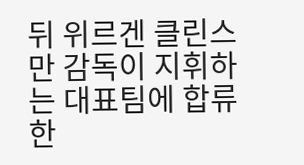뒤 위르겐 클린스만 감독이 지휘하는 대표팀에 합류한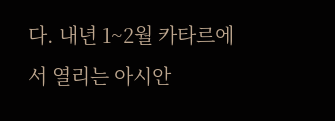다. 내년 1~2월 카타르에서 열리는 아시안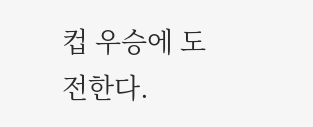컵 우승에 도전한다.